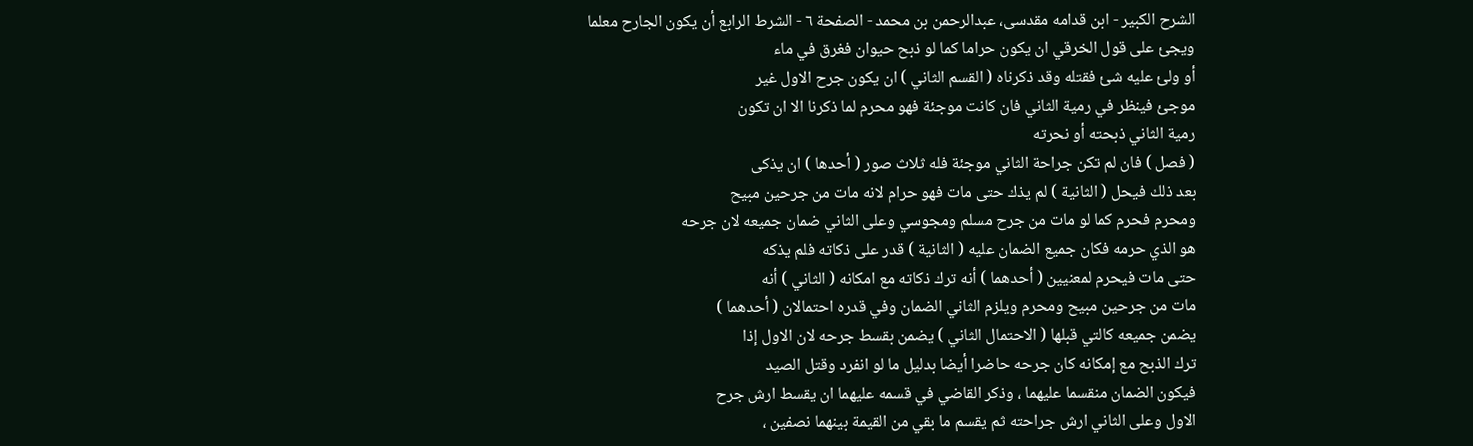الشرح الکبير - ابن قدامه مقدسی، عبدالرحمن بن محمد - الصفحة ٦ - الشرط الرابع أن يكون الجارح معلما
ويجئ على قول الخرقي ان يكون حراما كما لو ذبح حيوان فغرق في ماء
أو ولئ عليه شئ فقتله وقد ذكرناه ( القسم الثاني ) ان يكون جرح الاول غير
موجئ فينظر في رمية الثاني فان كانت موجئة فهو محرم لما ذكرنا الا ان تكون
رمية الثاني ذبحته أو نحرته
( فصل ) فان لم تكن جراحة الثاني موجئة فله ثلاث صور ( أحدها ) ان يذكى
بعد ذلك فيحل ( الثانية ) لم يذك حتى مات فهو حرام لانه مات من جرحين مبيح
ومحرم فحرم كما لو مات من جرح مسلم ومجوسي وعلى الثاني ضمان جميعه لان جرحه
هو الذي حرمه فكان جميع الضمان عليه ( الثانية ) قدر على ذكاته فلم يذكه
حتى مات فيحرم لمعنيين ( أحدهما ) أنه ترك ذكاته مع امكانه ( الثاني ) أنه
مات من جرحين مبيح ومحرم ويلزم الثاني الضمان وفي قدره احتمالان ( أحدهما )
يضمن جميعه كالتي قبلها ( الاحتمال الثاني ) يضمن بقسط جرحه لان الاول إذا
ترك الذبح مع إمكانه كان جرحه حاضرا أيضا بدليل ما لو انفرد وقتل الصيد
فيكون الضمان منقسما عليهما ، وذكر القاضي في قسمه عليهما ان يقسط ارش جرح
الاول وعلى الثاني ارش جراحته ثم يقسم ما بقي من القيمة بينهما نصفين ،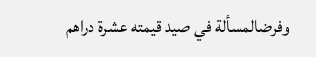وفرضالمسألة في صيد قيمته عشرة دراهم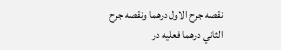نقصه جرح الاول درهما ونقصه جرح
الثاني درهما فعليه در